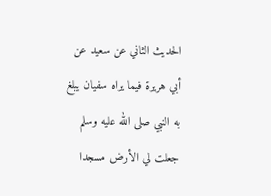الحديث الثاني عن سعيد عن أبي هريرة فيما يراه سفيان يبلغ به النبي صلى الله عليه وسلم جعلت لي الأرض مسجدا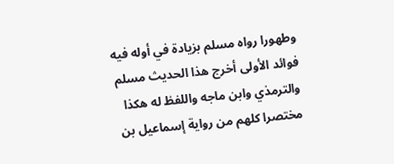وطهورا رواه مسلم بزيادة في أوله فيه فوائد الأولى أخرج هذا الحديث مسلم والترمذي وابن ماجه واللفظ له هكذا مختصرا كلهم من رواية إسماعيل بن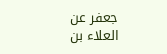جعفر عن العلاء بن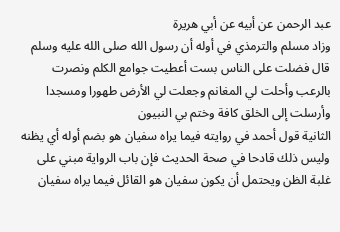عبد الرحمن عن أبيه عن أبي هريرة
وزاد مسلم والترمذي في أوله أن رسول الله صلى الله عليه وسلم قال فضلت على الناس بست أعطيت جوامع الكلم ونصرت بالرعب وأحلت لي المغانم وجعلت لي الأرض طهورا ومسجدا وأرسلت إلى الخلق كافة وختم بي النبيون
الثانية قول أحمد في روايته فيما يراه سفيان هو بضم أوله أي يظنه وليس ذلك قادحا في صحة الحديث فإن باب الرواية مبني على غلبة الظن ويحتمل أن يكون سفيان هو القائل فيما يراه سفيان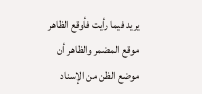يريد فيما رأيت فأوقع الظاهر موقع المضمر والظاهر أن موضع الظن من الإسناد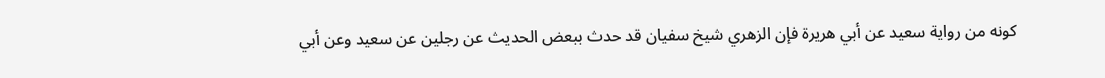كونه من رواية سعيد عن أبي هريرة فإن الزهري شيخ سفيان قد حدث ببعض الحديث عن رجلين عن سعيد وعن أبي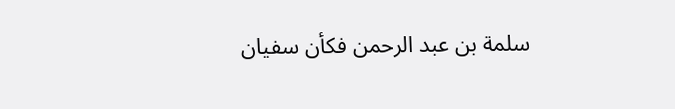سلمة بن عبد الرحمن فكأن سفيان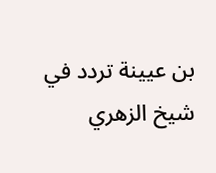بن عيينة تردد في شيخ الزهري